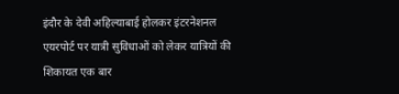इंदौर के देवी अहिल्याबाई होलकर इंटरनेशनल एयरपोर्ट पर यात्री सुविधाओं को लेकर यात्रियों की शिकायत एक बार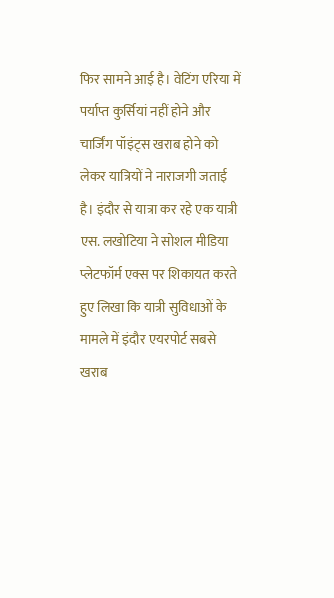फिर सामने आई है। वेटिंग एरिया में पर्याप्त कुर्सियां नहीं होने और चार्जिंग पॉइंट्स खराब होने को लेकर यात्रियों ने नाराजगी जताई है। इंदौर से यात्रा कर रहे एक यात्री एस. लखोटिया ने सोशल मीडिया प्लेटफॉर्म एक्स पर शिकायत करते हुए लिखा कि यात्री सुविधाओं के मामले में इंदौर एयरपोर्ट सबसे खराब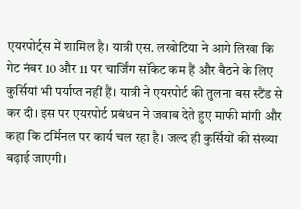एयरपोर्ट्स में शामिल है। यात्री एस. लखोटिया ने आगे लिखा कि गेट नंबर 10 और 11 पर चार्जिंग सॉकेट कम हैं और बैठने के लिए कुर्सियां भी पर्याप्त नहीं हैं। यात्री ने एयरपोर्ट की तुलना बस स्टैंड से कर दी। इस पर एयरपोर्ट प्रबंधन ने जवाब देते हुए माफी मांगी और कहा कि टर्मिनल पर कार्य चल रहा है। जल्द ही कुर्सियों की संख्या बढ़ाई जाएगी।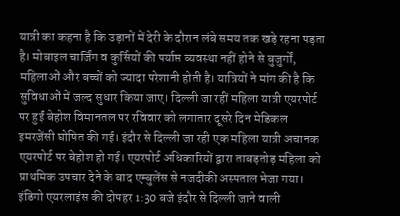यात्री का कहना है कि उड़ानों में देरी के दौरान लंबे समय तक खड़े रहना पड़ता है। मोबाइल चार्जिंग व कुर्सियों की पर्याप्त व्यवस्था नहीं होने से बुजुर्गों, महिलाओं और बच्चों को ज्यादा परेशानी होती है। यात्रियों ने मांग की है कि सुविधाओं में जल्द सुधार किया जाए। दिल्ली जा रहीं महिला यात्री एयरपोर्ट पर हुईं बेहोश विमानतल पर रविवार को लगातार दूसरे दिन मेडिकल इमरजेंसी घोषित की गई। इंदौर से दिल्ली जा रही एक महिला यात्री अचानक एयरपोर्ट पर बेहोश हो गई। एयरपोर्ट अधिकारियों द्वारा ताबड़तोड़ महिला को प्राथमिक उपचार देने के बाद एम्बुलेंस से नजदीकी अस्पताल भेजा गया। इंडिगो एयरलाइंस की दोपहर 1:30 बजे इंदौर से दिल्ली जाने वाली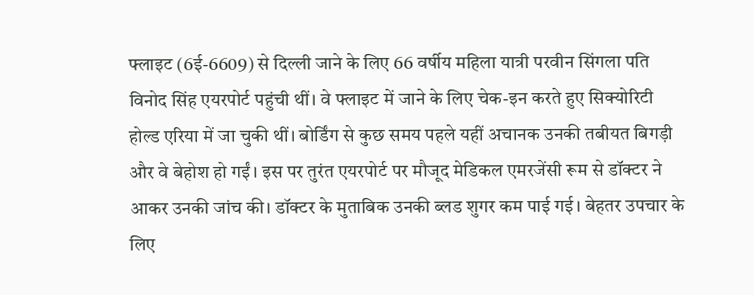फ्लाइट (6ई-6609) से दिल्ली जाने के लिए 66 वर्षीय महिला यात्री परवीन सिंगला पति विनोद सिंह एयरपोर्ट पहुंची थीं। वे फ्लाइट में जाने के लिए चेक-इन करते हुए सिक्योरिटी होल्ड एरिया में जा चुकी थीं। बोर्डिंग से कुछ समय पहले यहीं अचानक उनकी तबीयत बिगड़ी और वे बेहोश हो गईं। इस पर तुरंत एयरपोर्ट पर मौजूद मेडिकल एमरजेंसी रूम से डॉक्टर ने आकर उनकी जांच की। डॉक्टर के मुताबिक उनकी ब्लड शुगर कम पाई गई। बेहतर उपचार के लिए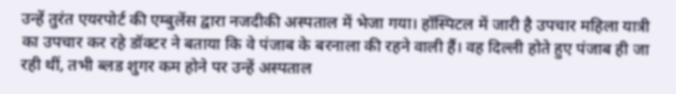उन्हें तुरंत एयरपोर्ट की एम्बुलेंस द्वारा नजदीकी अस्पताल में भेजा गया। हॉस्पिटल में जारी है उपचार महिला यात्री का उपचार कर रहे डॉक्टर ने बताया कि वे पंजाब के बरनाला की रहने वाली हैं। वह दिल्ली होते हुए पंजाब ही जा रही थीं, तभी ब्लड शुगर कम होने पर उन्हें अस्पताल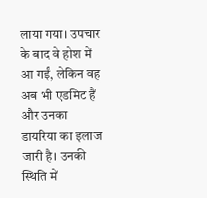लाया गया। उपचार के बाद वे होश में आ गईं, लेकिन वह अब भी एडमिट हैं और उनका डायरिया का इलाज जारी है। उनकी स्थिति में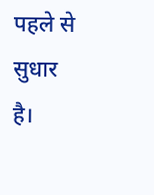पहले से सुधार है।